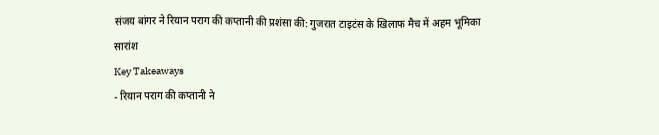संजय बांगर ने रियान पराग की कप्तानी की प्रशंसा की: गुजरात टाइटंस के खिलाफ मैच में अहम भूमिका
सारांश
Key Takeaways
- रियान पराग की कप्तानी ने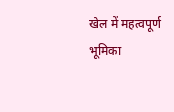खेल में महत्वपूर्ण भूमिका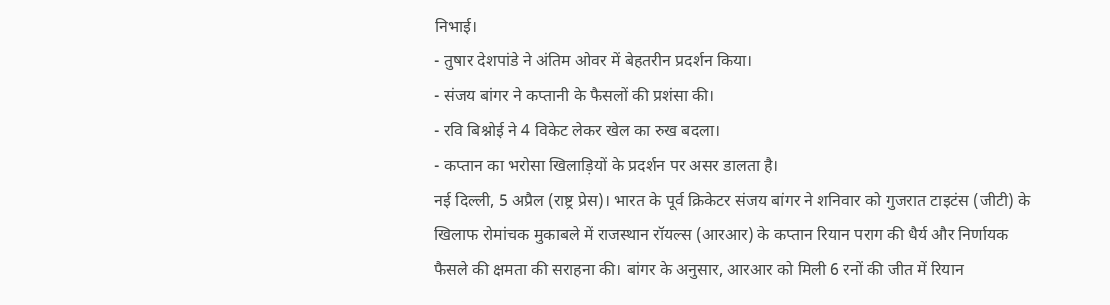निभाई।
- तुषार देशपांडे ने अंतिम ओवर में बेहतरीन प्रदर्शन किया।
- संजय बांगर ने कप्तानी के फैसलों की प्रशंसा की।
- रवि बिश्नोई ने 4 विकेट लेकर खेल का रुख बदला।
- कप्तान का भरोसा खिलाड़ियों के प्रदर्शन पर असर डालता है।
नई दिल्ली, 5 अप्रैल (राष्ट्र प्रेस)। भारत के पूर्व क्रिकेटर संजय बांगर ने शनिवार को गुजरात टाइटंस (जीटी) के खिलाफ रोमांचक मुकाबले में राजस्थान रॉयल्स (आरआर) के कप्तान रियान पराग की धैर्य और निर्णायक फैसले की क्षमता की सराहना की। बांगर के अनुसार, आरआर को मिली 6 रनों की जीत में रियान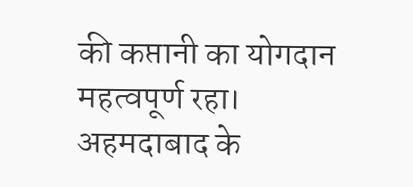की कप्तानी का योगदान महत्वपूर्ण रहा।
अहमदाबाद के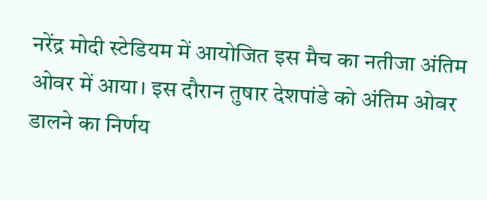नरेंद्र मोदी स्टेडियम में आयोजित इस मैच का नतीजा अंतिम ओवर में आया। इस दौरान तुषार देशपांडे को अंतिम ओवर डालने का निर्णय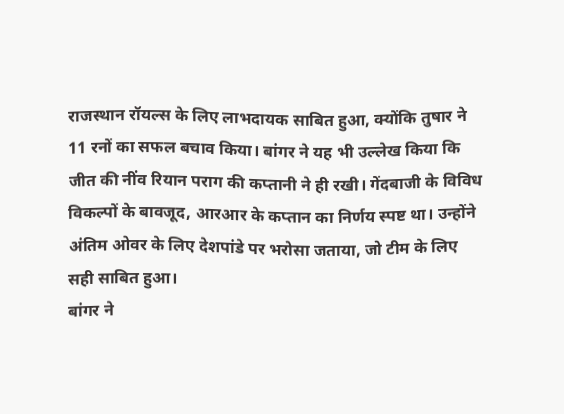राजस्थान रॉयल्स के लिए लाभदायक साबित हुआ, क्योंकि तुषार ने 11 रनों का सफल बचाव किया। बांगर ने यह भी उल्लेख किया कि जीत की नींव रियान पराग की कप्तानी ने ही रखी। गेंदबाजी के विविध विकल्पों के बावजूद, आरआर के कप्तान का निर्णय स्पष्ट था। उन्होंने अंतिम ओवर के लिए देशपांडे पर भरोसा जताया, जो टीम के लिए सही साबित हुआ।
बांगर ने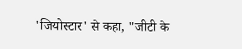'जियोस्टार' से कहा, "जीटी के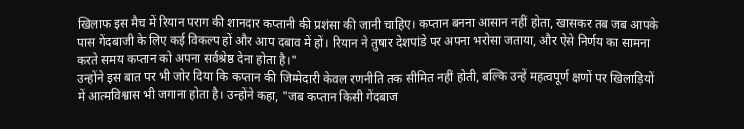खिलाफ इस मैच में रियान पराग की शानदार कप्तानी की प्रशंसा की जानी चाहिए। कप्तान बनना आसान नहीं होता, खासकर तब जब आपके पास गेंदबाजी के लिए कई विकल्प हों और आप दबाव में हों। रियान ने तुषार देशपांडे पर अपना भरोसा जताया, और ऐसे निर्णय का सामना करते समय कप्तान को अपना सर्वश्रेष्ठ देना होता है।"
उन्होंने इस बात पर भी जोर दिया कि कप्तान की जिम्मेदारी केवल रणनीति तक सीमित नहीं होती, बल्कि उन्हें महत्वपूर्ण क्षणों पर खिलाड़ियों में आत्मविश्वास भी जगाना होता है। उन्होंने कहा, "जब कप्तान किसी गेंदबाज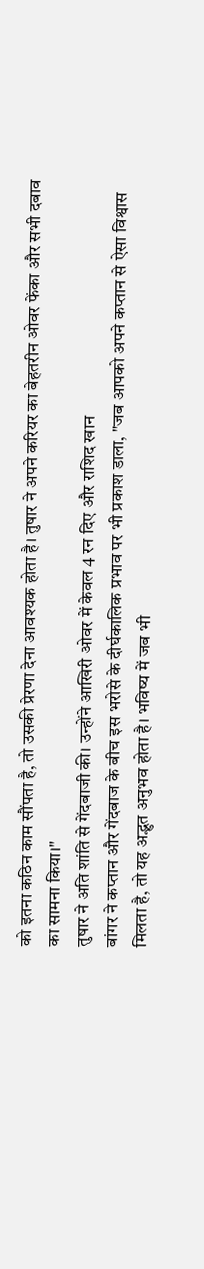को इतना कठिन काम सौंपता है, तो उसकी प्रेरणा देना आवश्यक होता है। तुषार ने अपने करियर का बेहतरीन ओवर फेंका और सभी दबाव का सामना किया।"
तुषार ने अति शांति से गेंदबाजी की। उन्होंने आखिरी ओवर में केवल 4 रन दिए और राशिद खान
बांगर ने कप्तान और गेंदबाज के बीच इस भरोसे के दीर्घकालिक प्रभाव पर भी प्रकाश डाला, "जब आपको अपने कप्तान से ऐसा विश्वास मिलता है, तो यह अद्भुत अनुभव होता है। भविष्य में जब भी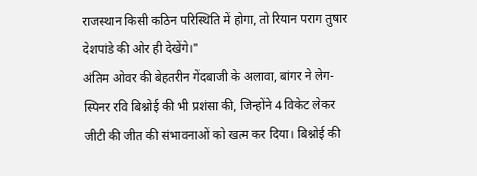राजस्थान किसी कठिन परिस्थिति में होगा, तो रियान पराग तुषार देशपांडे की ओर ही देखेंगे।"
अंतिम ओवर की बेहतरीन गेंदबाजी के अलावा, बांगर ने लेग-स्पिनर रवि बिश्नोई की भी प्रशंसा की, जिन्होंने 4 विकेट लेकर जीटी की जीत की संभावनाओं को खत्म कर दिया। बिश्नोई की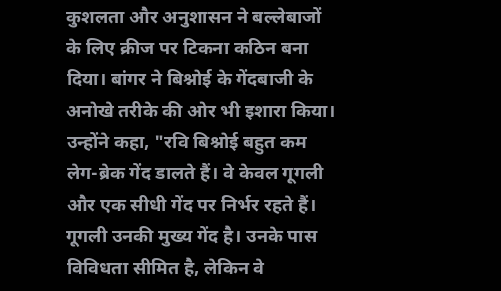कुशलता और अनुशासन ने बल्लेबाजों के लिए क्रीज पर टिकना कठिन बना दिया। बांगर ने बिश्नोई के गेंदबाजी के अनोखे तरीके की ओर भी इशारा किया।
उन्होंने कहा, "रवि बिश्नोई बहुत कम लेग-ब्रेक गेंद डालते हैं। वे केवल गूगली और एक सीधी गेंद पर निर्भर रहते हैं। गूगली उनकी मुख्य गेंद है। उनके पास विविधता सीमित है, लेकिन वे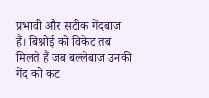प्रभावी और सटीक गेंदबाज हैं। बिश्नोई को विकेट तब मिलते हैं जब बल्लेबाज उनकी गेंद को कट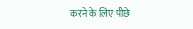करने के लिए पीछे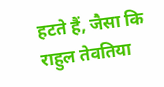हटते हैं, जैसा कि राहुल तेवतिया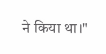ने किया था।"